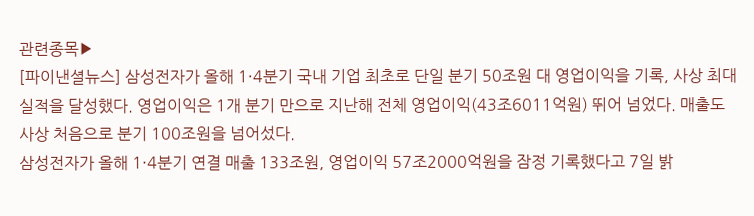관련종목▶
[파이낸셜뉴스] 삼성전자가 올해 1·4분기 국내 기업 최초로 단일 분기 50조원 대 영업이익을 기록, 사상 최대 실적을 달성했다. 영업이익은 1개 분기 만으로 지난해 전체 영업이익(43조6011억원) 뛰어 넘었다. 매출도 사상 처음으로 분기 100조원을 넘어섰다.
삼성전자가 올해 1·4분기 연결 매출 133조원, 영업이익 57조2000억원을 잠정 기록했다고 7일 밝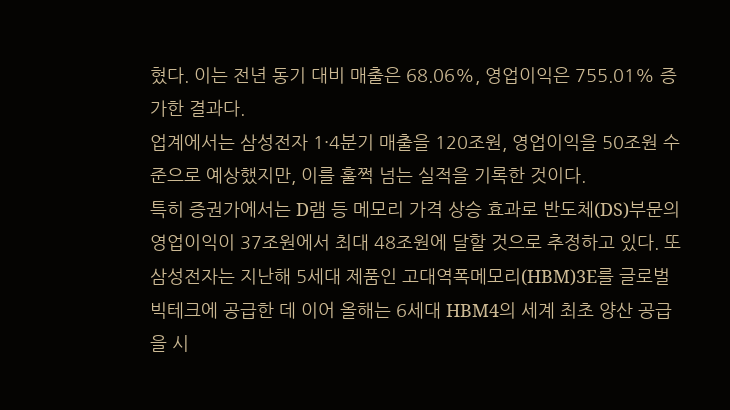혔다. 이는 전년 동기 대비 매출은 68.06%, 영업이익은 755.01% 증가한 결과다.
업계에서는 삼성전자 1·4분기 매출을 120조원, 영업이익을 50조원 수준으로 예상했지만, 이를 훌쩍 넘는 실적을 기록한 것이다.
특히 증권가에서는 D램 등 메모리 가격 상승 효과로 반도체(DS)부문의 영업이익이 37조원에서 최대 48조원에 달할 것으로 추정하고 있다. 또 삼성전자는 지난해 5세대 제품인 고대역폭메모리(HBM)3E를 글로벌 빅테크에 공급한 데 이어 올해는 6세대 HBM4의 세계 최초 양산 공급을 시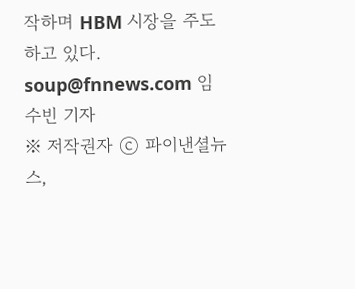작하며 HBM 시장을 주도하고 있다.
soup@fnnews.com 임수빈 기자
※ 저작권자 ⓒ 파이낸셜뉴스,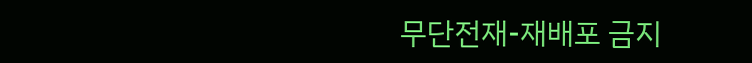무단전재-재배포 금지